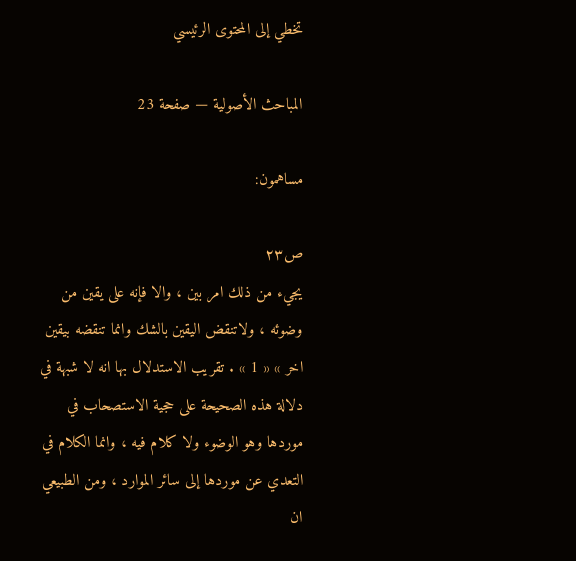تخطي إلى المحتوى الرئيسي

المباحث الأصولية — صفحة 23

مساهمون:

ص٢٣
يجيء من ذلك امر بين ، والا فإنه على يقين من وضوئه ، ولاتنقض اليقين بالشك وانما تنقضه بيقين اخر » « 1 » . تقريب الاستدلال بها انه لا شبهة في دلالة هذه الصحيحة على حجية الاستصحاب في موردها وهو الوضوء ولا كلام فيه ، وانما الكلام في التعدي عن موردها إلى سائر الموارد ، ومن الطبيعي ان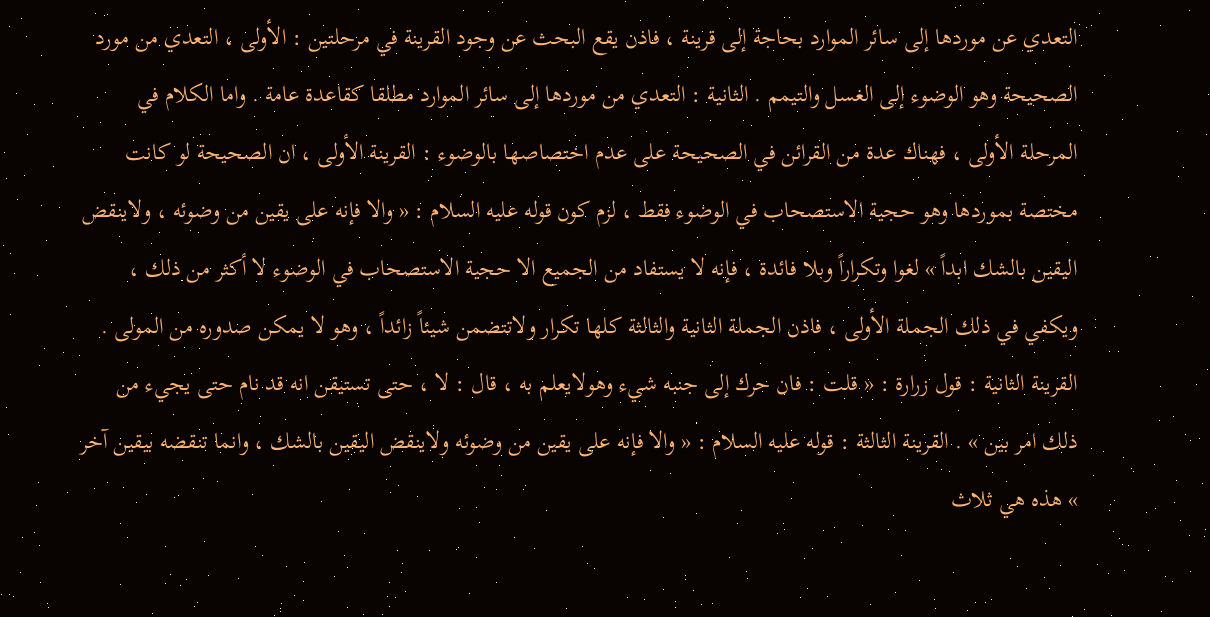التعدي عن موردها إلى سائر الموارد بحاجة إلى قرينة ، فاذن يقع البحث عن وجود القرينة في مرحلتين : الأولى ، التعدي من مورد الصحيحة وهو الوضوء إلى الغسل والتيمم . الثانية : التعدي من موردها إلى سائر الموارد مطلقا كقاعدة عامة . واما الكلام في المرحلة الأولى ، فهناك عدة من القرائن في الصحيحة على عدم اختصاصها بالوضوء : القرينة الأولى ، ان الصحيحة لو كانت مختصة بموردها وهو حجية الاستصحاب في الوضوء فقط ، لزم كون قوله عليه السلام : « والا فإنه على يقين من وضوئه ، ولاينقض اليقين بالشك ابداً » لغوا وتكراراً وبلا فائدة ، فإنه لا يستفاد من الجميع الا حجية الاستصحاب في الوضوء لا أكثر من ذلك ، ويكفي في ذلك الجملة الأولى ، فاذن الجملة الثانية والثالثة كلها تكرار ولاتتضمن شيئاً زائداً ، وهو لا يمكن صدوره من المولى . القرينة الثانية : قول زرارة : « قلت : فان حرك إلى جنبه شيء وهولايعلم به ، قال : لا ، حتى تستيقن انه قد نام حتى يجيء من ذلك امر بين » . القرينة الثالثة : قوله عليه السلام : « والا فإنه على يقين من وضوئه ولاينقض اليقين بالشك ، وانما تنقضه بيقين آخر » هذه هي ثلاث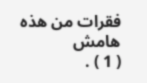فقرات من هذه
هامش
( 1 ) .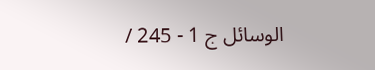الوسائل ج 1 - 245 /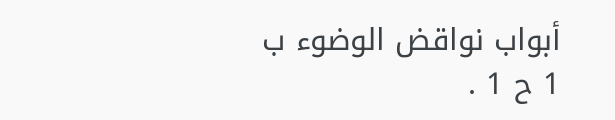أبواب نواقض الوضوء ب 1 ح 1 .